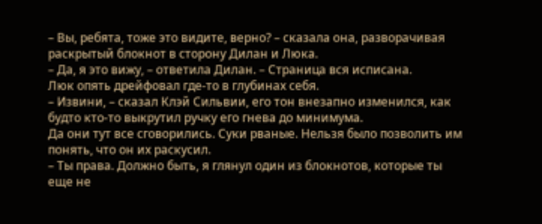– Вы, ребята, тоже это видите, верно? – сказала она, разворачивая раскрытый блокнот в сторону Дилан и Люка.
– Да, я это вижу, – ответила Дилан. – Страница вся исписана.
Люк опять дрейфовал где-то в глубинах себя.
– Извини, – сказал Клэй Сильвии, его тон внезапно изменился, как будто кто-то выкрутил ручку его гнева до минимума.
Да они тут все сговорились. Суки рваные. Нельзя было позволить им понять, что он их раскусил.
– Ты права. Должно быть, я глянул один из блокнотов, которые ты еще не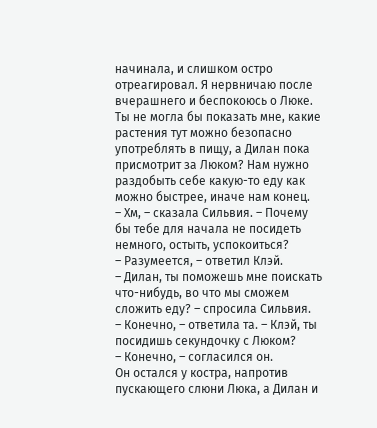начинала, и слишком остро отреагировал. Я нервничаю после вчерашнего и беспокоюсь о Люке. Ты не могла бы показать мне, какие растения тут можно безопасно употреблять в пищу, а Дилан пока присмотрит за Люком? Нам нужно раздобыть себе какую-то еду как можно быстрее, иначе нам конец.
– Хм, – сказала Сильвия. – Почему бы тебе для начала не посидеть немного, остыть, успокоиться?
– Разумеется, – ответил Клэй.
– Дилан, ты поможешь мне поискать что-нибудь, во что мы сможем сложить еду? – спросила Сильвия.
– Конечно, – ответила та. – Клэй, ты посидишь секундочку с Люком?
– Конечно, – согласился он.
Он остался у костра, напротив пускающего слюни Люка, а Дилан и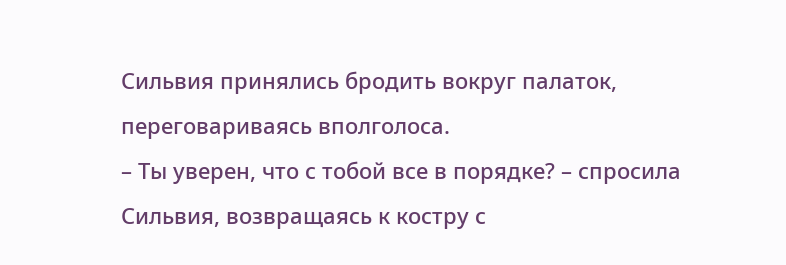Сильвия принялись бродить вокруг палаток, переговариваясь вполголоса.
– Ты уверен, что с тобой все в порядке? – спросила Сильвия, возвращаясь к костру с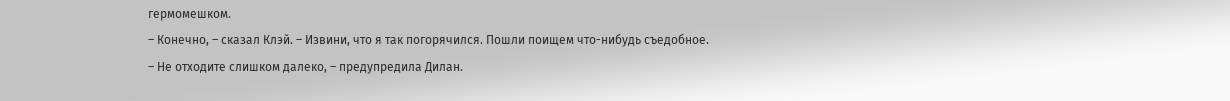гермомешком.
– Конечно, – сказал Клэй. – Извини, что я так погорячился. Пошли поищем что-нибудь съедобное.
– Не отходите слишком далеко, – предупредила Дилан.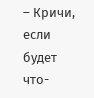– Кричи, если будет что-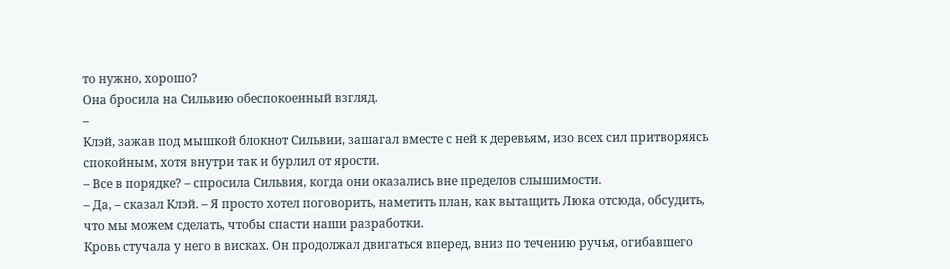то нужно, хорошо?
Она бросила на Сильвию обеспокоенный взгляд.
–
Клэй, зажав под мышкой блокнот Сильвии, зашагал вместе с ней к деревьям, изо всех сил притворяясь спокойным, хотя внутри так и бурлил от ярости.
– Все в порядке? – спросила Сильвия, когда они оказались вне пределов слышимости.
– Да, – сказал Клэй. – Я просто хотел поговорить, наметить план, как вытащить Люка отсюда, обсудить, что мы можем сделать, чтобы спасти наши разработки.
Кровь стучала у него в висках. Он продолжал двигаться вперед, вниз по течению ручья, огибавшего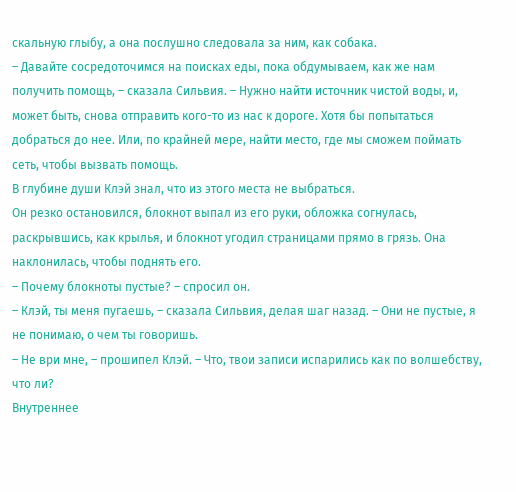скальную глыбу, а она послушно следовала за ним, как собака.
– Давайте сосредоточимся на поисках еды, пока обдумываем, как же нам получить помощь, – сказала Сильвия. – Нужно найти источник чистой воды, и, может быть, снова отправить кого-то из нас к дороге. Хотя бы попытаться добраться до нее. Или, по крайней мере, найти место, где мы сможем поймать сеть, чтобы вызвать помощь.
В глубине души Клэй знал, что из этого места не выбраться.
Он резко остановился, блокнот выпал из его руки, обложка согнулась, раскрывшись, как крылья, и блокнот угодил страницами прямо в грязь. Она наклонилась, чтобы поднять его.
– Почему блокноты пустые? – спросил он.
– Клэй, ты меня пугаешь, – сказала Сильвия, делая шаг назад. – Они не пустые, я не понимаю, о чем ты говоришь.
– Не ври мне, – прошипел Клэй. – Что, твои записи испарились как по волшебству, что ли?
Внутреннее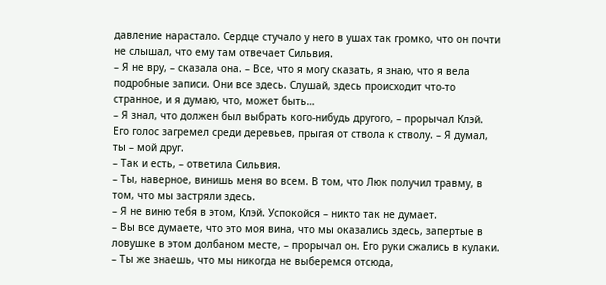давление нарастало. Сердце стучало у него в ушах так громко, что он почти не слышал, что ему там отвечает Сильвия.
– Я не вру, – сказала она. – Все, что я могу сказать, я знаю, что я вела подробные записи. Они все здесь. Слушай, здесь происходит что-то странное, и я думаю, что, может быть…
– Я знал, что должен был выбрать кого-нибудь другого, – прорычал Клэй. Его голос загремел среди деревьев, прыгая от ствола к стволу. – Я думал, ты – мой друг.
– Так и есть, – ответила Сильвия.
– Ты, наверное, винишь меня во всем. В том, что Люк получил травму, в том, что мы застряли здесь.
– Я не виню тебя в этом, Клэй. Успокойся – никто так не думает.
– Вы все думаете, что это моя вина, что мы оказались здесь, запертые в ловушке в этом долбаном месте, – прорычал он. Его руки сжались в кулаки. – Ты же знаешь, что мы никогда не выберемся отсюда,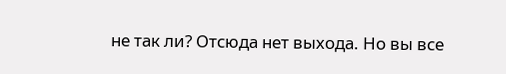не так ли? Отсюда нет выхода. Но вы все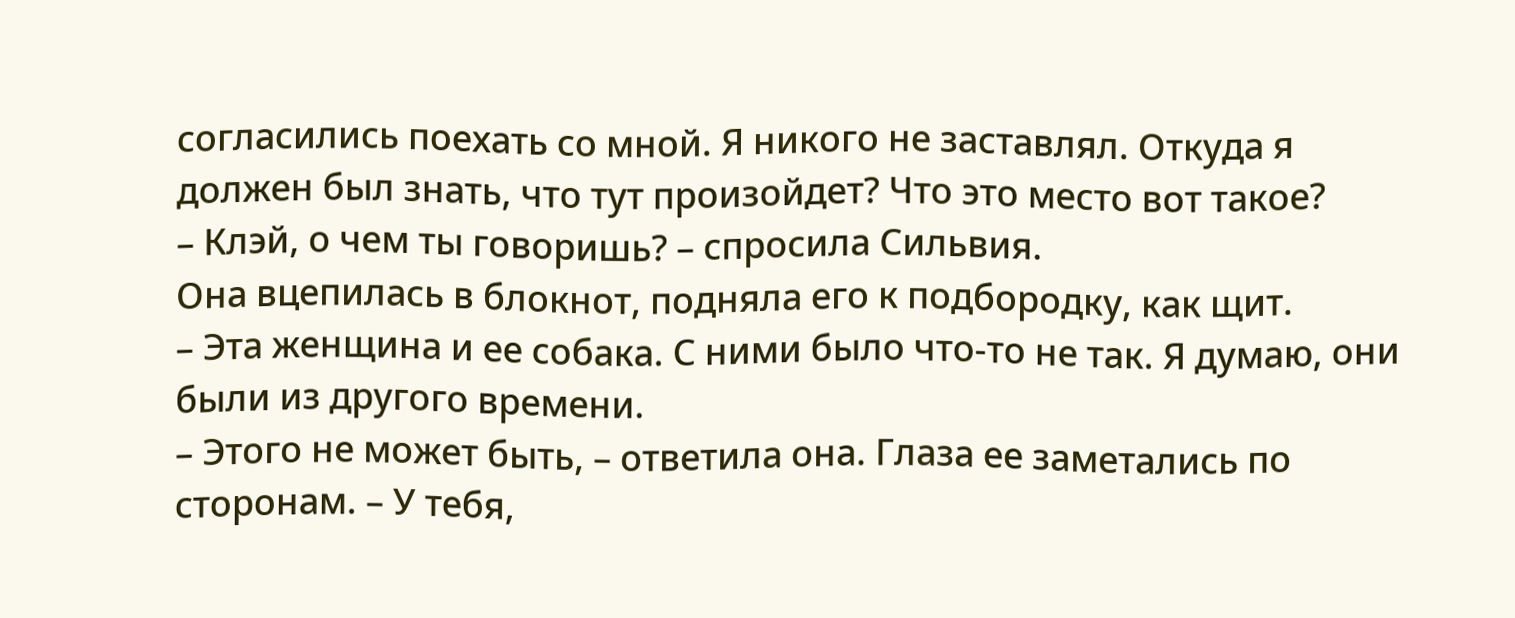согласились поехать со мной. Я никого не заставлял. Откуда я должен был знать, что тут произойдет? Что это место вот такое?
– Клэй, о чем ты говоришь? – спросила Сильвия.
Она вцепилась в блокнот, подняла его к подбородку, как щит.
– Эта женщина и ее собака. С ними было что-то не так. Я думаю, они были из другого времени.
– Этого не может быть, – ответила она. Глаза ее заметались по сторонам. – У тебя,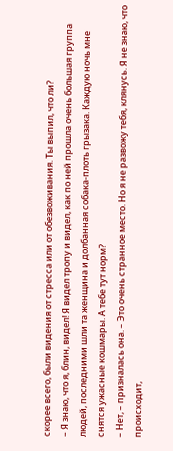скорее всего, были видения от стресса или от обезвоживания. Ты выпил, что ли?
– Я знаю, что я, блин, видел! Я видел тропу и видел, как по ней прошла очень большая группа людей, последними шли та женщина и долбанная собака-плоть грызака. Каждую ночь мне снятся ужасные кошмары. А тебе тут норм?
– Нет, – призналась она. – Это очень странное место. Но я не развожу тебя, клянусь. Я не знаю, что происходит,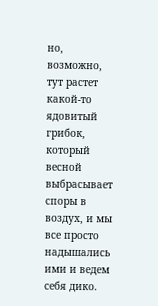но, возможно, тут растет какой-то ядовитый грибок, который весной выбрасывает споры в воздух, и мы все просто надышались ими и ведем себя дико.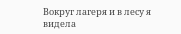Вокруг лагеря и в лесу я видела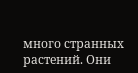много странных растений. Они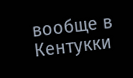вообще в Кентукки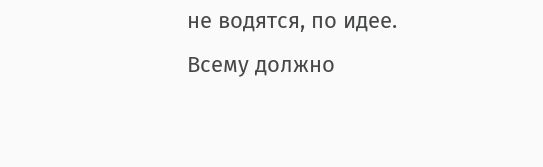не водятся, по идее. Всему должно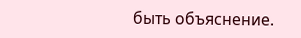быть объяснение.